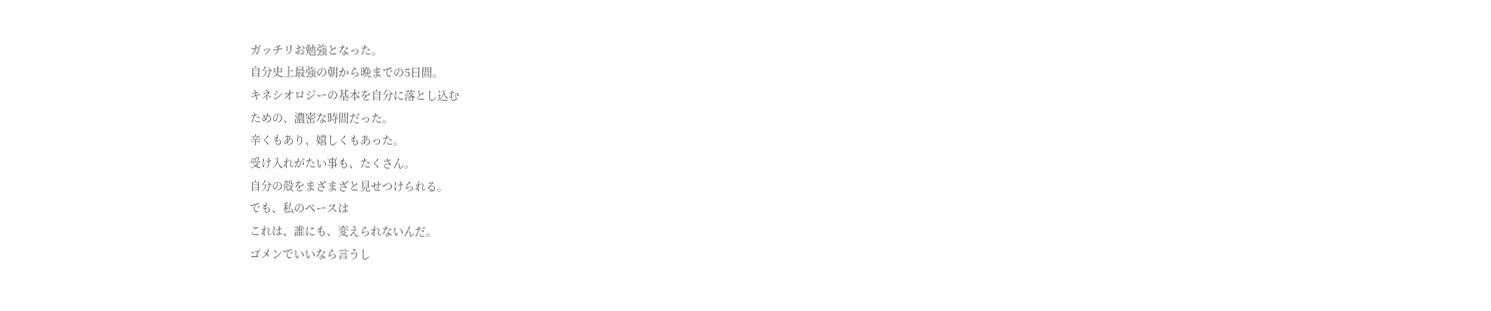ガッチリお勉強となった。
自分史上最強の朝から晩までの5日間。
キネシオロジーの基本を自分に落とし込む
ための、濃密な時間だった。
辛くもあり、嬉しくもあった。
受け入れがたい事も、たくさん。
自分の殻をまざまざと見せつけられる。
でも、私のペースは
これは、誰にも、変えられないんだ。
ゴメンでいいなら言うし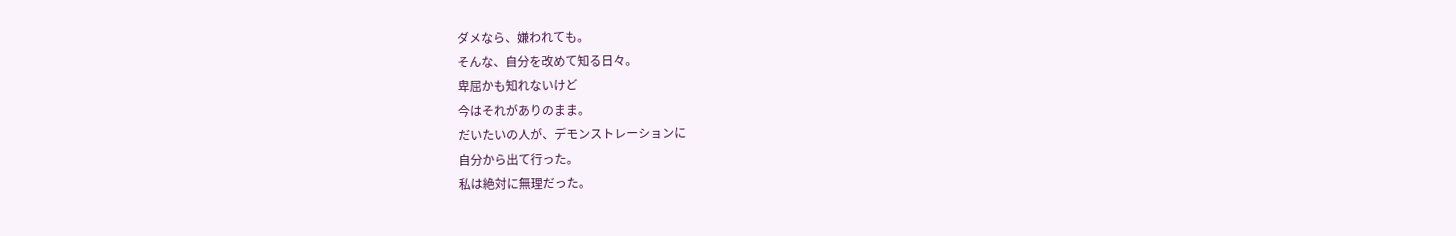ダメなら、嫌われても。
そんな、自分を改めて知る日々。
卑屈かも知れないけど
今はそれがありのまま。
だいたいの人が、デモンストレーションに
自分から出て行った。
私は絶対に無理だった。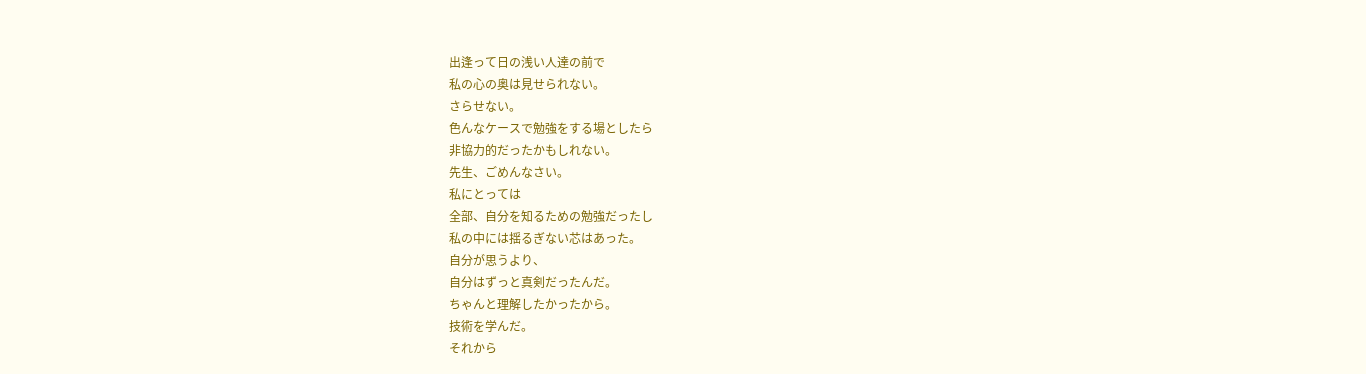出逢って日の浅い人達の前で
私の心の奥は見せられない。
さらせない。
色んなケースで勉強をする場としたら
非協力的だったかもしれない。
先生、ごめんなさい。
私にとっては
全部、自分を知るための勉強だったし
私の中には揺るぎない芯はあった。
自分が思うより、
自分はずっと真剣だったんだ。
ちゃんと理解したかったから。
技術を学んだ。
それから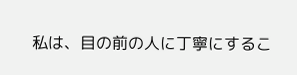私は、目の前の人に丁寧にするこ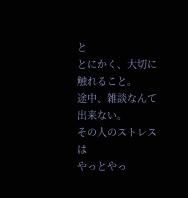と
とにかく、大切に触れること。
途中、雑談なんて出来ない。
その人のストレスは
やっとやっ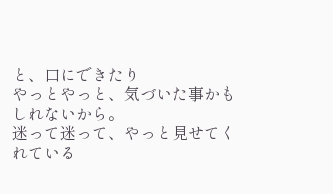と、口にできたり
やっとやっと、気づいた事かもしれないから。
迷って迷って、やっと見せてくれている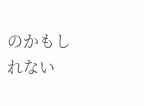のかもしれない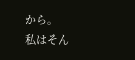から。
私はそん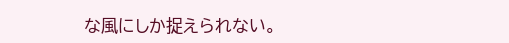な風にしか捉えられない。